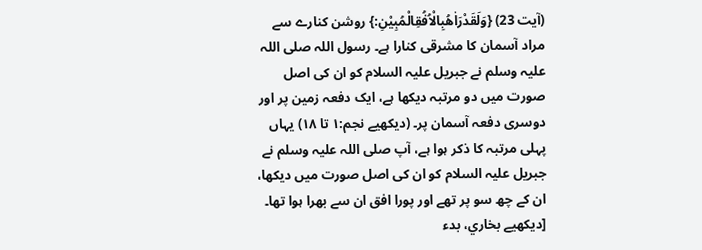(آیت 23) {وَلَقَدْرَاٰهُبِالْاُفُقِالْمُبِيْنِ:} روشن کنارے سے مراد آسمان کا مشرقی کنارا ہے۔ رسول اللہ صلی اللہ علیہ وسلم نے جبریل علیہ السلام کو ان کی اصل صورت میں دو مرتبہ دیکھا ہے، ایک دفعہ زمین پر اور دوسری دفعہ آسمان پر۔ (دیکھیے نجم:۱ تا ۱۸) یہاں پہلی مرتبہ کا ذکر ہوا ہے، آپ صلی اللہ علیہ وسلم نے جبریل علیہ السلام کو ان کی اصل صورت میں دیکھا، ان کے چھ سو پر تھے اور پورا افق ان سے بھرا ہوا تھا۔ [دیکھیے بخاري، بدء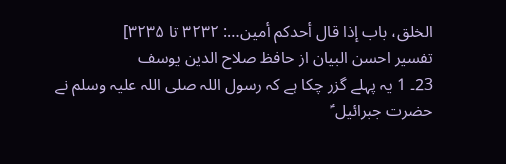الخلق، باب إذا قال أحدکم أمین…: ۳۲۳۲ تا ۳۲۳۵]
تفسیر احسن البیان از حافظ صلاح الدین یوسف
23۔ 1 یہ پہلے گزر چکا ہے کہ رسول اللہ صلی اللہ علیہ وسلم نے حضرت جبرائیل ؑ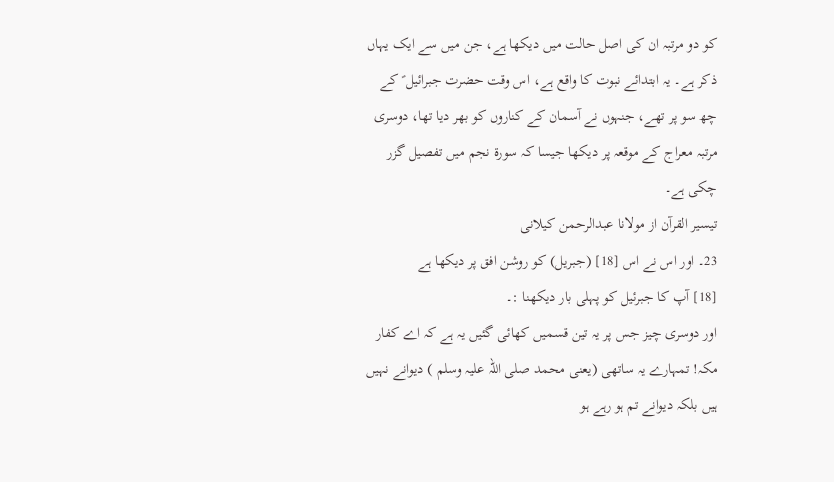کو دو مرتبہ ان کی اصل حالت میں دیکھا ہے، جن میں سے ایک یہاں ذکر ہے۔ یہ ابتدائے نبوت کا واقع ہے، اس وقت حضرت جبرائیل ؑ کے چھ سو پر تھے، جنہوں نے آسمان کے کناروں کو بھر دیا تھا، دوسری مرتبہ معراج کے موقعہ پر دیکھا جیسا کہ سورة نجم میں تفصیل گزر چکی ہے۔
تيسير القرآن از مولانا عبدالرحمن کیلانی
23۔ اور اس نے اس [18] (جبریل) کو روشن افق پر دیکھا ہے
[18] آپ کا جبرئیل کو پہلی بار دیکھنا :۔
اور دوسری چیز جس پر یہ تین قسمیں کھائی گئیں یہ ہے کہ اے کفار مکہ! تمہارے یہ ساتھی (یعنی محمد صلی اللہ علیہ وسلم ) دیوانے نہیں ہیں بلکہ دیوانے تم ہو رہے ہو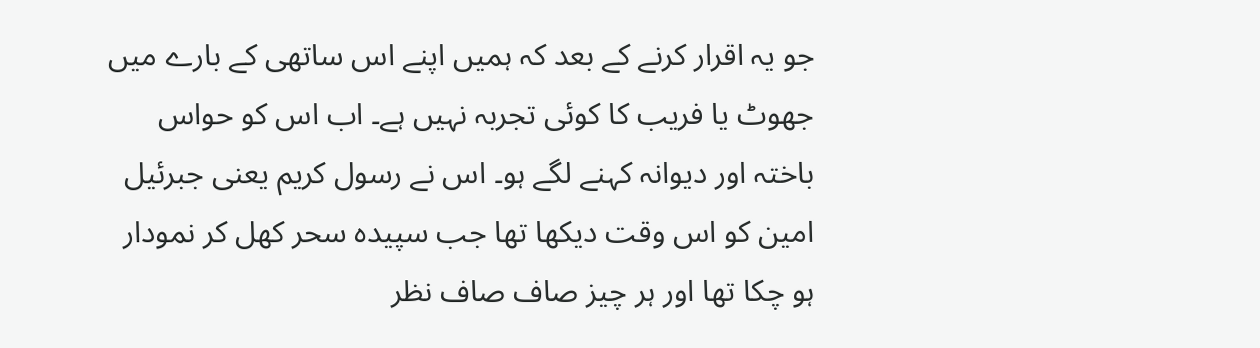جو یہ اقرار کرنے کے بعد کہ ہمیں اپنے اس ساتھی کے بارے میں جھوٹ یا فریب کا کوئی تجربہ نہیں ہے۔ اب اس کو حواس باختہ اور دیوانہ کہنے لگے ہو۔ اس نے رسول کریم یعنی جبرئیل امین کو اس وقت دیکھا تھا جب سپیدہ سحر کھل کر نمودار ہو چکا تھا اور ہر چیز صاف صاف نظر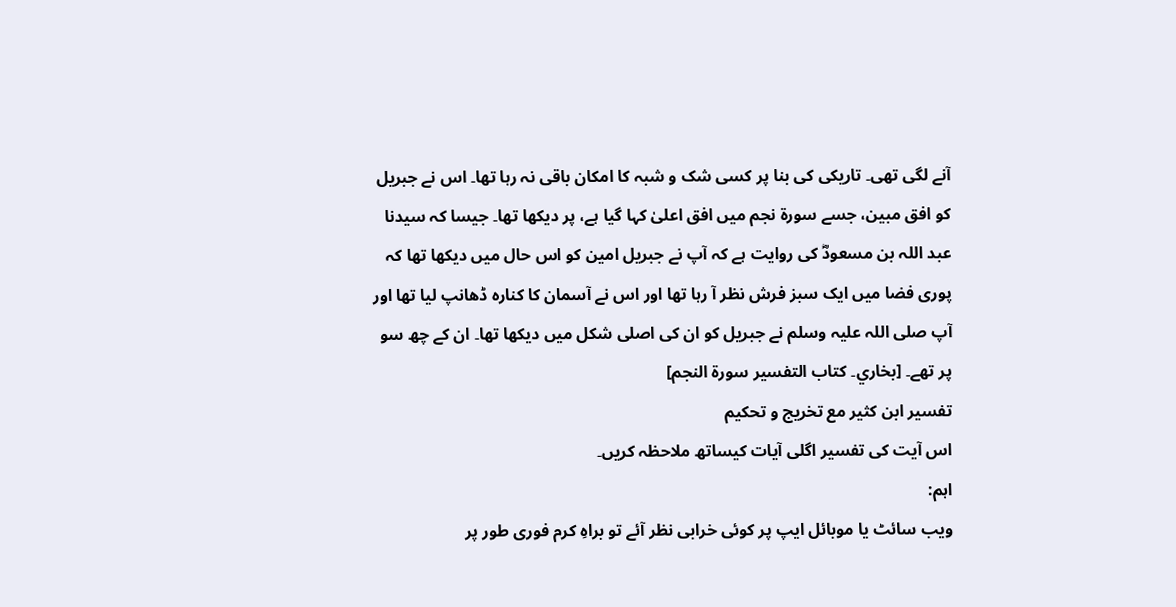آنے لگی تھی۔ تاریکی کی بنا پر کسی شک و شبہ کا امکان باقی نہ رہا تھا۔ اس نے جبریل کو افق مبین، جسے سورۃ نجم میں افق اعلیٰ کہا گیا ہے، پر دیکھا تھا۔ جیسا کہ سیدنا عبد اللہ بن مسعودؓ کی روایت ہے کہ آپ نے جبریل امین کو اس حال میں دیکھا تھا کہ پوری فضا میں ایک سبز فرش نظر آ رہا تھا اور اس نے آسمان کا کنارہ ڈھانپ لیا تھا اور آپ صلی اللہ علیہ وسلم نے جبریل کو ان کی اصلی شکل میں دیکھا تھا۔ ان کے چھ سو پر تھے۔ [بخاري۔ كتاب التفسير سورة النجم]
تفسیر ابن کثیر مع تخریج و تحکیم
اس آیت کی تفسیر اگلی آیات کیساتھ ملاحظہ کریں۔
اہم:
ویب سائٹ یا موبائل ایپ پر کوئی خرابی نظر آئے تو براہِ کرم فوری طور پر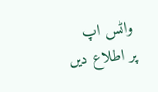واٹس اپ
پر اطلاع دیں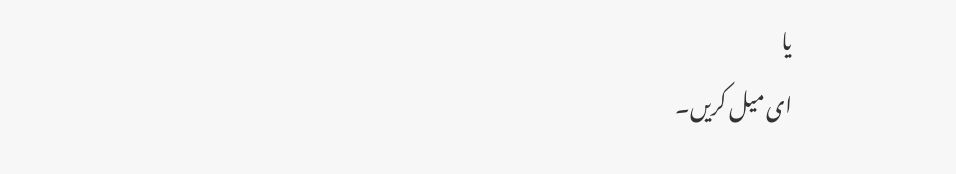یا
ای میل کریں۔